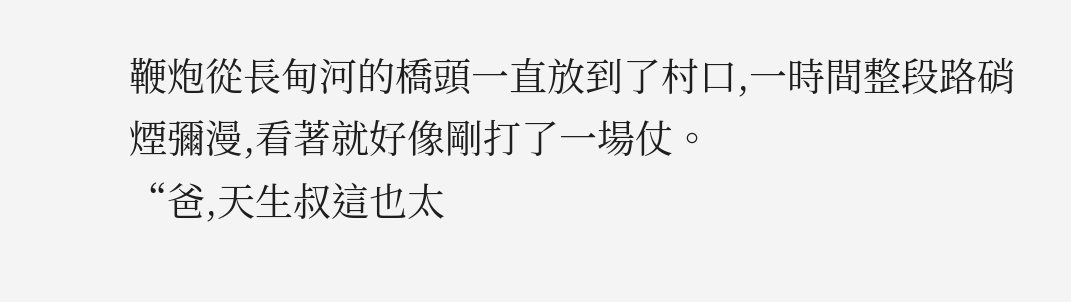鞭炮從長甸河的橋頭一直放到了村口,一時間整段路硝煙彌漫,看著就好像剛打了一場仗。
“爸,天生叔這也太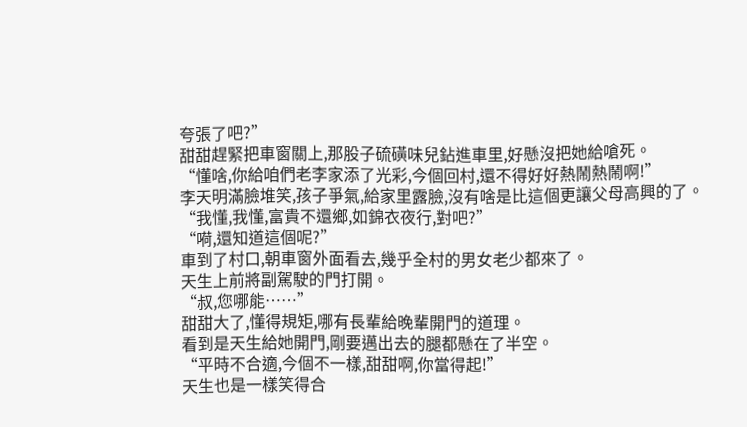夸張了吧?”
甜甜趕緊把車窗關上,那股子硫磺味兒鉆進車里,好懸沒把她給嗆死。
“懂啥,你給咱們老李家添了光彩,今個回村,還不得好好熱鬧熱鬧啊!”
李天明滿臉堆笑,孩子爭氣,給家里露臉,沒有啥是比這個更讓父母高興的了。
“我懂,我懂,富貴不還鄉,如錦衣夜行,對吧?”
“嗬,還知道這個呢?”
車到了村口,朝車窗外面看去,幾乎全村的男女老少都來了。
天生上前將副駕駛的門打開。
“叔,您哪能……”
甜甜大了,懂得規矩,哪有長輩給晚輩開門的道理。
看到是天生給她開門,剛要邁出去的腿都懸在了半空。
“平時不合適,今個不一樣,甜甜啊,你當得起!”
天生也是一樣笑得合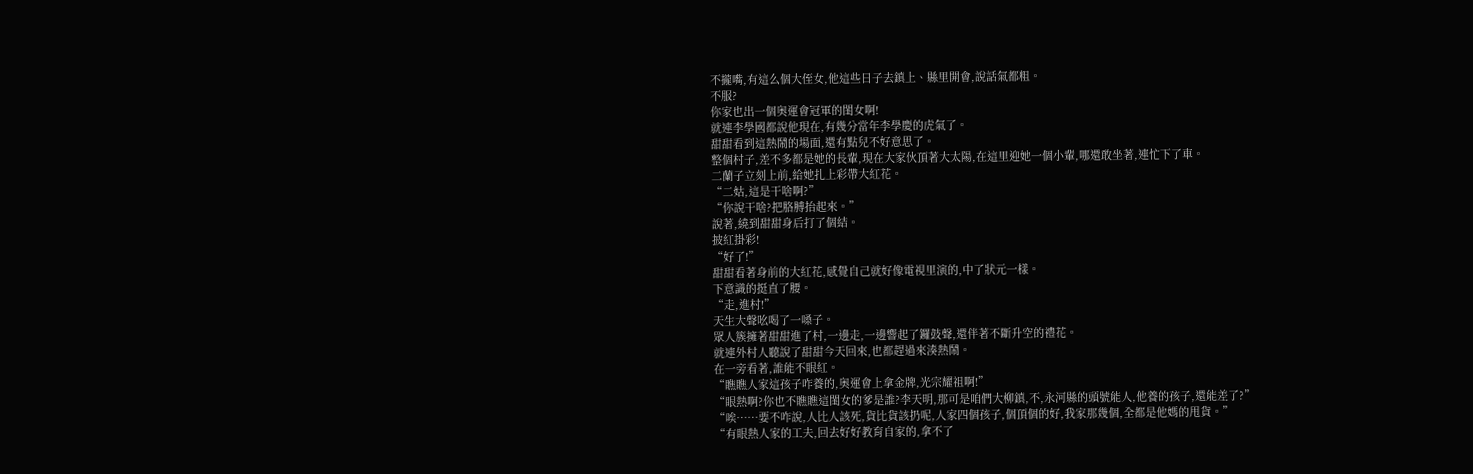不攏嘴,有這么個大侄女,他這些日子去鎮上、縣里開會,說話氣都粗。
不服?
你家也出一個奧運會冠軍的閨女啊!
就連李學國都說他現在,有幾分當年李學慶的虎氣了。
甜甜看到這熱鬧的場面,還有點兒不好意思了。
整個村子,差不多都是她的長輩,現在大家伙頂著大太陽,在這里迎她一個小輩,哪還敢坐著,連忙下了車。
二蘭子立刻上前,給她扎上彩帶大紅花。
“二姑,這是干啥啊?”
“你說干啥?把胳膊抬起來。”
說著,繞到甜甜身后打了個結。
披紅掛彩!
“好了!”
甜甜看著身前的大紅花,感覺自己就好像電視里演的,中了狀元一樣。
下意識的挺直了腰。
“走,進村!”
天生大聲吆喝了一嗓子。
眾人簇擁著甜甜進了村,一邊走,一邊響起了鑼鼓聲,還伴著不斷升空的禮花。
就連外村人聽說了甜甜今天回來,也都趕過來湊熱鬧。
在一旁看著,誰能不眼紅。
“瞧瞧人家這孩子咋養的,奧運會上拿金牌,光宗耀祖啊!”
“眼熱啊?你也不瞧瞧這閨女的爹是誰?李天明,那可是咱們大柳鎮,不,永河縣的頭號能人,他養的孩子,還能差了?”
“唉……要不咋說,人比人該死,貨比貨該扔呢,人家四個孩子,個頂個的好,我家那幾個,全都是他媽的甩貨。”
“有眼熱人家的工夫,回去好好教育自家的,拿不了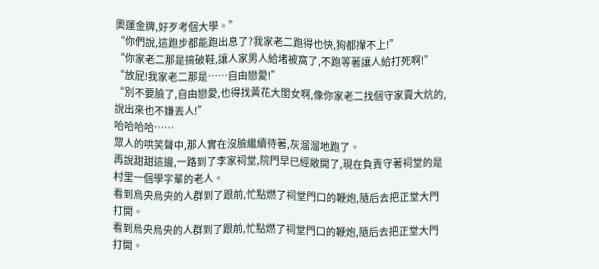奧運金牌,好歹考個大學。”
“你們說,這跑步都能跑出息了?我家老二跑得也快,狗都攆不上!”
“你家老二那是搞破鞋,讓人家男人給堵被窩了,不跑等著讓人給打死啊!”
“放屁!我家老二那是……自由戀愛!”
“別不要臉了,自由戀愛,也得找黃花大閨女啊,像你家老二找個守家賣大炕的,說出來也不嫌丟人!”
哈哈哈哈……
眾人的哄笑聲中,那人實在沒臉繼續待著,灰溜溜地跑了。
再說甜甜這邊,一路到了李家祠堂,院門早已經敞開了,現在負責守著祠堂的是村里一個學字輩的老人。
看到烏央烏央的人群到了跟前,忙點燃了祠堂門口的鞭炮,隨后去把正堂大門打開。
看到烏央烏央的人群到了跟前,忙點燃了祠堂門口的鞭炮,隨后去把正堂大門打開。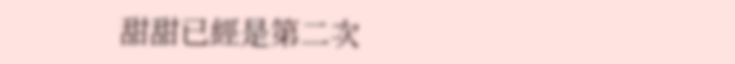甜甜已經是第二次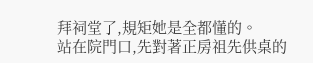拜祠堂了,規矩她是全都懂的。
站在院門口,先對著正房祖先供桌的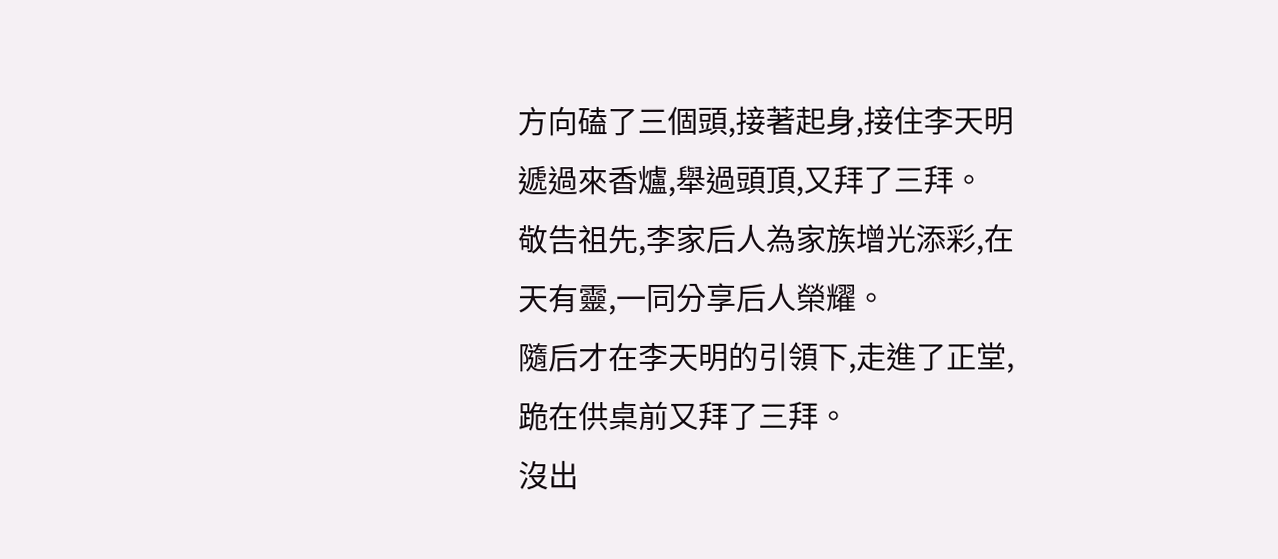方向磕了三個頭,接著起身,接住李天明遞過來香爐,舉過頭頂,又拜了三拜。
敬告祖先,李家后人為家族增光添彩,在天有靈,一同分享后人榮耀。
隨后才在李天明的引領下,走進了正堂,跪在供桌前又拜了三拜。
沒出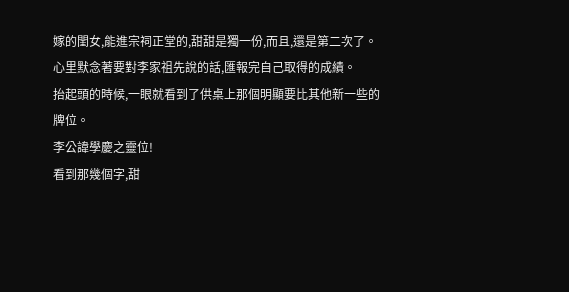嫁的閨女,能進宗祠正堂的,甜甜是獨一份,而且,還是第二次了。
心里默念著要對李家祖先說的話,匯報完自己取得的成績。
抬起頭的時候,一眼就看到了供桌上那個明顯要比其他新一些的牌位。
李公諱學慶之靈位!
看到那幾個字,甜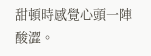甜頓時感覺心頭一陣酸澀。